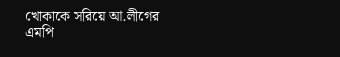খোকাকে সরিয়ে আ.লীগের এমপি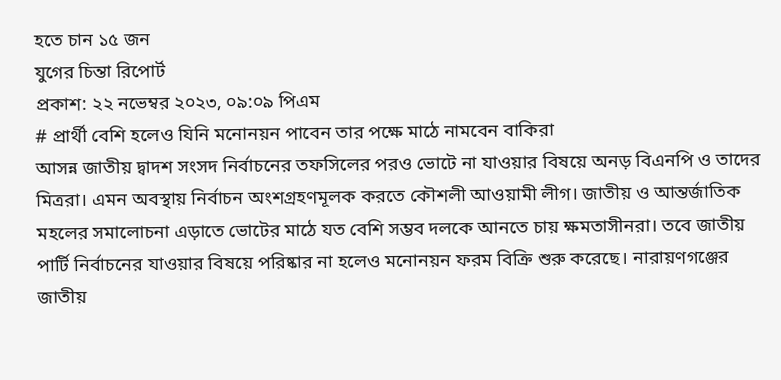হতে চান ১৫ জন
যুগের চিন্তা রিপোর্ট
প্রকাশ: ২২ নভেম্বর ২০২৩, ০৯:০৯ পিএম
# প্রার্থী বেশি হলেও যিনি মনোনয়ন পাবেন তার পক্ষে মাঠে নামবেন বাকিরা
আসন্ন জাতীয় দ্বাদশ সংসদ নির্বাচনের তফসিলের পরও ভোটে না যাওয়ার বিষয়ে অনড় বিএনপি ও তাদের মিত্ররা। এমন অবস্থায় নির্বাচন অংশগ্রহণমূলক করতে কৌশলী আওয়ামী লীগ। জাতীয় ও আন্তর্জাতিক মহলের সমালোচনা এড়াতে ভোটের মাঠে যত বেশি সম্ভব দলকে আনতে চায় ক্ষমতাসীনরা। তবে জাতীয় পার্টি নির্বাচনের যাওয়ার বিষয়ে পরিষ্কার না হলেও মনোনয়ন ফরম বিক্রি শুরু করেছে। নারায়ণগঞ্জের জাতীয়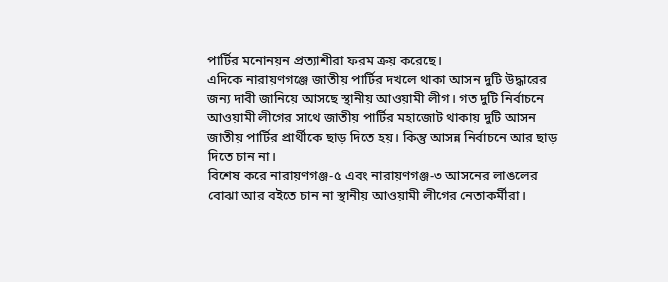পার্টির মনোনয়ন প্রত্যাশীরা ফরম ক্রয় করেছে।
এদিকে নারায়ণগঞ্জে জাতীয় পার্টির দখলে থাকা আসন দুটি উদ্ধারের জন্য দাবী জানিয়ে আসছে স্থানীয় আওয়ামী লীগ। গত দুটি নির্বাচনে আওয়ামী লীগের সাথে জাতীয় পার্টির মহাজোট থাকায় দুটি আসন জাতীয় পার্টির প্রার্থীকে ছাড় দিতে হয়। কিন্তু আসন্ন নির্বাচনে আর ছাড় দিতে চান না।
বিশেষ করে নারায়ণগঞ্জ-৫ এবং নারায়ণগঞ্জ-৩ আসনের লাঙলের বোঝা আর বইতে চান না স্থানীয় আওয়ামী লীগের নেতাকর্মীরা।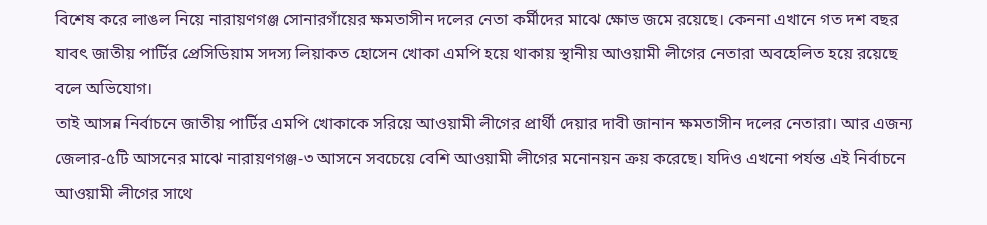বিশেষ করে লাঙল নিয়ে নারায়ণগঞ্জ সোনারগাঁয়ের ক্ষমতাসীন দলের নেতা কর্মীদের মাঝে ক্ষোভ জমে রয়েছে। কেননা এখানে গত দশ বছর যাবৎ জাতীয় পার্টির প্রেসিডিয়াম সদস্য লিয়াকত হোসেন খোকা এমপি হয়ে থাকায় স্থানীয় আওয়ামী লীগের নেতারা অবহেলিত হয়ে রয়েছে বলে অভিযোগ।
তাই আসন্ন নির্বাচনে জাতীয় পার্টির এমপি খোকাকে সরিয়ে আওয়ামী লীগের প্রার্থী দেয়ার দাবী জানান ক্ষমতাসীন দলের নেতারা। আর এজন্য জেলার-৫টি আসনের মাঝে নারায়ণগঞ্জ-৩ আসনে সবচেয়ে বেশি আওয়ামী লীগের মনোনয়ন ক্রয় করেছে। যদিও এখনো পর্যন্ত এই নির্বাচনে আওয়ামী লীগের সাথে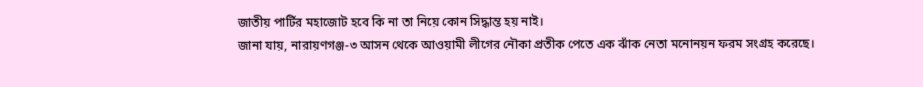জাতীয় পার্টির মহাজোট হবে কি না তা নিয়ে কোন সিদ্ধান্ত হয় নাই।
জানা যায়, নারায়ণগঞ্জ-৩ আসন থেকে আওয়ামী লীগের নৌকা প্রতীক পেতে এক ঝাঁক নেতা মনোনয়ন ফরম সংগ্রহ করেছে।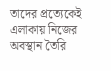তাদের প্রত্যেকেই এলাকায় নিজের অবস্থান তৈরি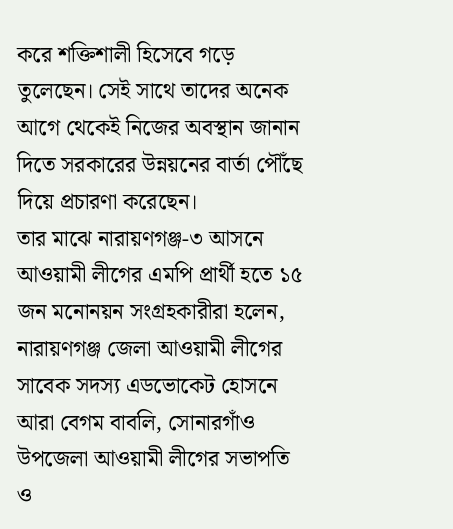করে শক্তিশালী হিসেবে গড়ে তুলেছেন। সেই সাথে তাদের অনেক আগে থেকেই নিজের অবস্থান জানান দিতে সরকারের উন্নয়নের বার্তা পৌঁছে দিয়ে প্রচারণা করেছেন।
তার মাঝে নারায়ণগঞ্জ-৩ আসনে আওয়ামী লীগের এমপি প্রার্থী হতে ১৫ জন মনোনয়ন সংগ্রহকারীরা হলেন, নারায়ণগঞ্জ জেলা আওয়ামী লীগের সাবেক সদস্য এডভোকেট হোসনে আরা বেগম বাবলি, সোনারগাঁও উপজেলা আওয়ামী লীগের সভাপতি ও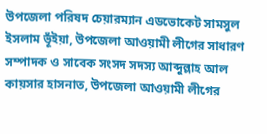উপজেলা পরিষদ চেয়ারম্যান এডভোকেট সামসুল ইসলাম ভূঁইয়া, উপজেলা আওয়ামী লীগের সাধারণ সম্পাদক ও সাবেক সংসদ সদস্য আব্দুল্লাহ আল কায়সার হাসনাত, উপজেলা আওয়ামী লীগের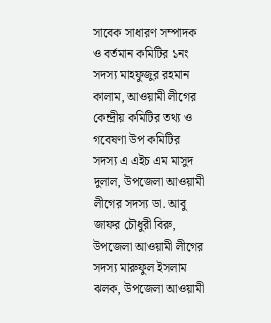সাবেক সাধারণ সম্পাদক ও বর্তমান কমিটির ১নং সদস্য মাহফুজুর রহমান কালাম, আওয়ামী লীগের কেন্দ্রীয় কমিটির তথ্য ও গবেষণা উপ কমিটির সদস্য এ এইচ এম মাসুদ দুলাল, উপজেলা আওয়ামী লীগের সদস্য ডা. আবু জাফর চৌধুরী বিরু, উপজেলা আওয়ামী লীগের সদস্য মারুফুল ইসলাম ঝলক, উপজেলা আওয়ামী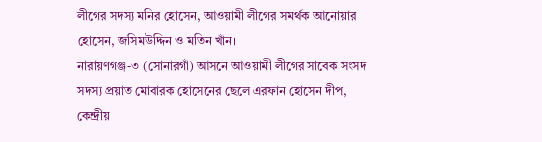লীগের সদস্য মনির হোসেন, আওয়ামী লীগের সমর্থক আনোয়ার হোসেন, জসিমউদ্দিন ও মতিন খাঁন।
নারায়ণগঞ্জ-৩ (সোনারগাঁ) আসনে আওয়ামী লীগের সাবেক সংসদ সদস্য প্রয়াত মোবারক হোসেনের ছেলে এরফান হোসেন দীপ, কেন্দ্রীয়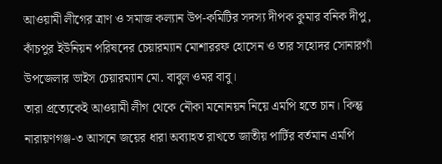আওয়ামী লীগের ত্রাণ ও সমাজ কল্যান উপ-কমিটির সদস্য দীপক কুমার বনিক দীপু, কাঁচপুর ইউনিয়ন পরিষদের চেয়ারম্যান মোশাররফ হোসেন ও তার সহোদর সোনারগাঁ উপজেলার ভাইস চেয়ারম্যান মো. বাবুল ওমর বাবু।
তারা প্রত্যেকেই আওয়ামী লীগ থেকে নৌকা মনোনয়ন নিয়ে এমপি হতে চান। কিন্তু নারায়ণগঞ্জ-৩ আসনে জয়ের ধারা অব্যাহত রাখতে জাতীয় পার্টির বর্তমান এমপি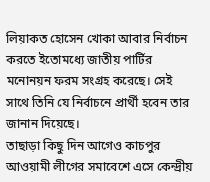লিয়াকত হোসেন খোকা আবার নির্বাচন করতে ইতোমধ্যে জাতীয় পার্টির মনোনয়ন ফরম সংগ্রহ করেছে। সেই সাথে তিনি যে নির্বাচনে প্রার্থী হবেন তার জানান দিয়েছে।
তাছাড়া কিছু দিন আগেও কাচপুর আওয়ামী লীগের সমাবেশে এসে কেন্দ্রীয়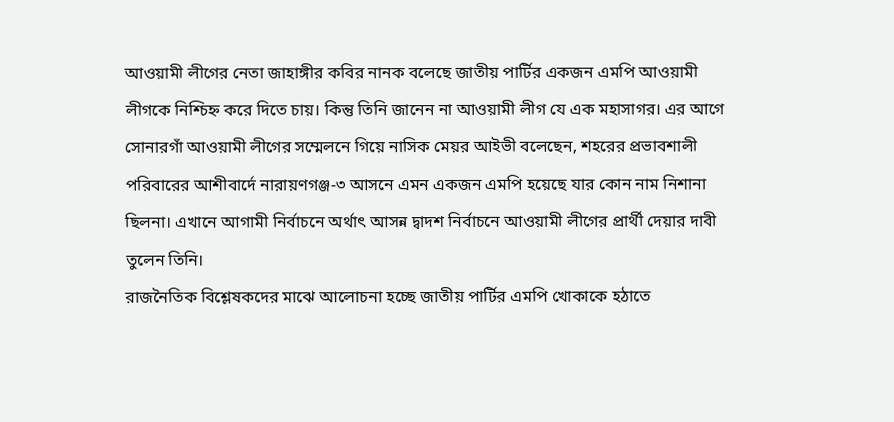আওয়ামী লীগের নেতা জাহাঙ্গীর কবির নানক বলেছে জাতীয় পার্টির একজন এমপি আওয়ামী লীগকে নিশ্চিহ্ন করে দিতে চায়। কিন্তু তিনি জানেন না আওয়ামী লীগ যে এক মহাসাগর। এর আগে সোনারগাঁ আওয়ামী লীগের সম্মেলনে গিয়ে নাসিক মেয়র আইভী বলেছেন, শহরের প্রভাবশালী পরিবারের আশীবার্দে নারায়ণগঞ্জ-৩ আসনে এমন একজন এমপি হয়েছে যার কোন নাম নিশানা ছিলনা। এখানে আগামী নির্বাচনে অর্থাৎ আসন্ন দ্বাদশ নির্বাচনে আওয়ামী লীগের প্রার্থী দেয়ার দাবী তুলেন তিনি।
রাজনৈতিক বিশ্লেষকদের মাঝে আলোচনা হচ্ছে জাতীয় পার্টির এমপি খোকাকে হঠাতে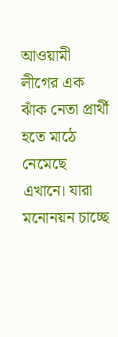আওয়ামী লীগের এক ঝাঁক নেতা প্রার্থী হতে মাঠে নেমেছে এখানে। যারা মনোনয়ন চাচ্ছে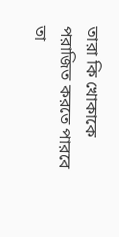তারা কি খোকাকে পরাজিত করতে পারবে তা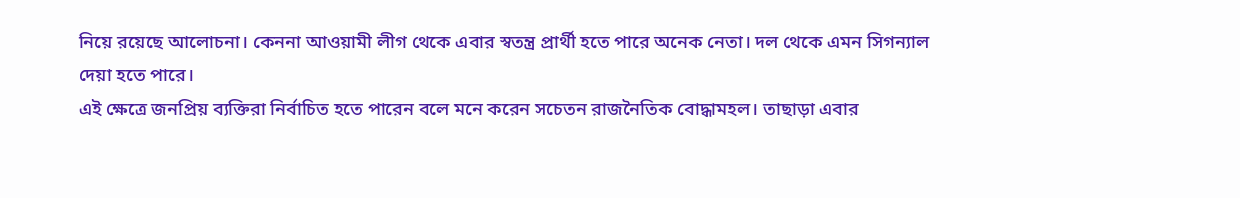নিয়ে রয়েছে আলোচনা। কেননা আওয়ামী লীগ থেকে এবার স্বতন্ত্র প্রার্থী হতে পারে অনেক নেতা। দল থেকে এমন সিগন্যাল দেয়া হতে পারে।
এই ক্ষেত্রে জনপ্রিয় ব্যক্তিরা নির্বাচিত হতে পারেন বলে মনে করেন সচেতন রাজনৈতিক বোদ্ধামহল। তাছাড়া এবার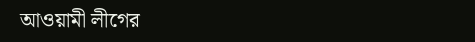আওয়ামী লীগের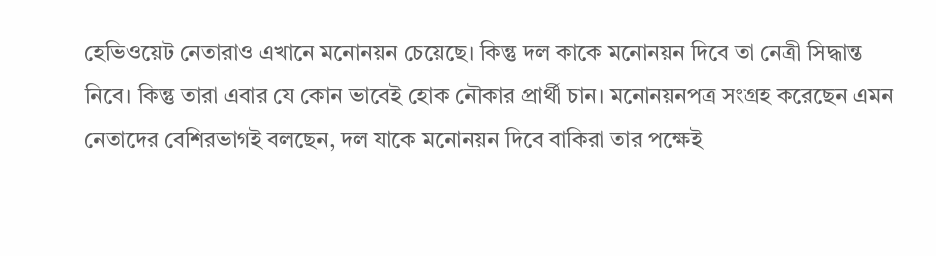হেভিওয়েট নেতারাও এখানে মনোনয়ন চেয়েছে। কিন্তু দল কাকে মনোনয়ন দিবে তা নেত্রী সিদ্ধান্ত নিবে। কিন্তু তারা এবার যে কোন ভাবেই হোক নৌকার প্রার্থী চান। মনোনয়নপত্র সংগ্রহ করেছেন এমন নেতাদের বেশিরভাগই বলছেন, দল যাকে মনোনয়ন দিবে বাকিরা তার পক্ষেই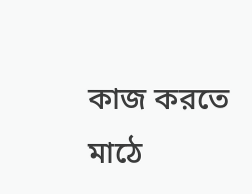কাজ করতে মাঠে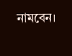নামবেন।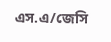এস.এ/জেসি